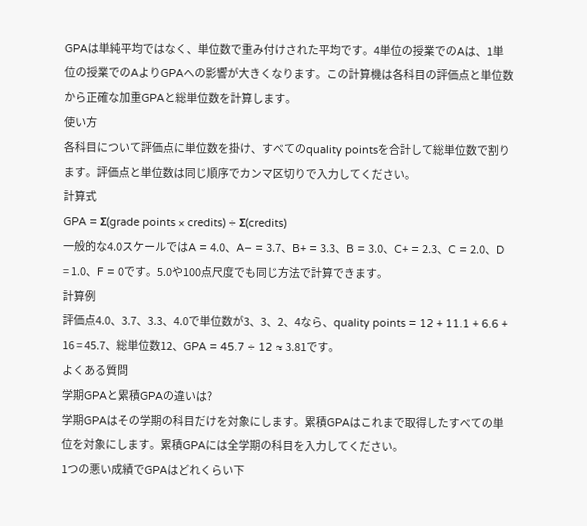GPAは単純平均ではなく、単位数で重み付けされた平均です。4単位の授業でのAは、1単位の授業でのAよりGPAへの影響が大きくなります。この計算機は各科目の評価点と単位数から正確な加重GPAと総単位数を計算します。
使い方
各科目について評価点に単位数を掛け、すべてのquality pointsを合計して総単位数で割ります。評価点と単位数は同じ順序でカンマ区切りで入力してください。
計算式
GPA = Σ(grade points × credits) ÷ Σ(credits)
一般的な4.0スケールではA = 4.0、A− = 3.7、B+ = 3.3、B = 3.0、C+ = 2.3、C = 2.0、D = 1.0、F = 0です。5.0や100点尺度でも同じ方法で計算できます。
計算例
評価点4.0、3.7、3.3、4.0で単位数が3、3、2、4なら、quality points = 12 + 11.1 + 6.6 + 16 = 45.7、総単位数12、GPA = 45.7 ÷ 12 ≈ 3.81です。
よくある質問
学期GPAと累積GPAの違いは?
学期GPAはその学期の科目だけを対象にします。累積GPAはこれまで取得したすべての単位を対象にします。累積GPAには全学期の科目を入力してください。
1つの悪い成績でGPAはどれくらい下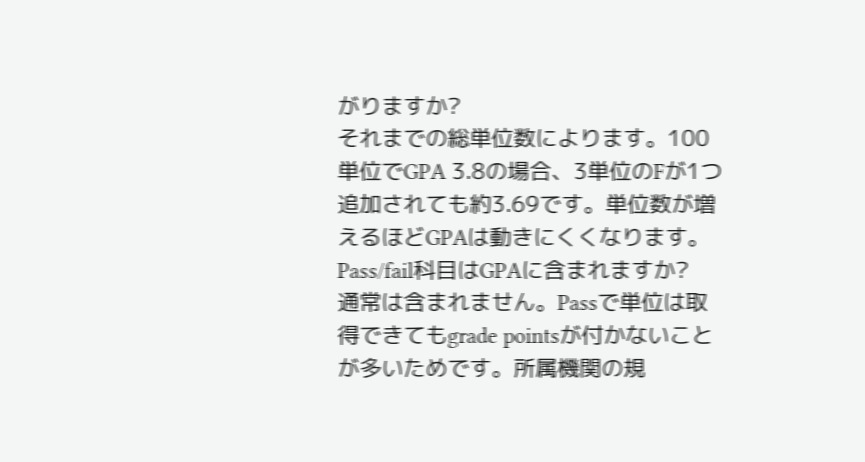がりますか?
それまでの総単位数によります。100単位でGPA 3.8の場合、3単位のFが1つ追加されても約3.69です。単位数が増えるほどGPAは動きにくくなります。
Pass/fail科目はGPAに含まれますか?
通常は含まれません。Passで単位は取得できてもgrade pointsが付かないことが多いためです。所属機関の規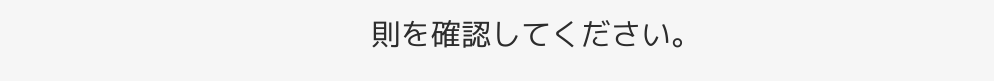則を確認してください。